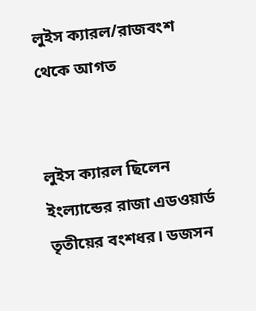লুইস ক্যারল/রাজবংশ থেকে আগত


লুইস ক্যারল ছিলেন ইংল্যান্ডের রাজা এডওয়ার্ড তৃতীয়ের বংশধর। ডজসন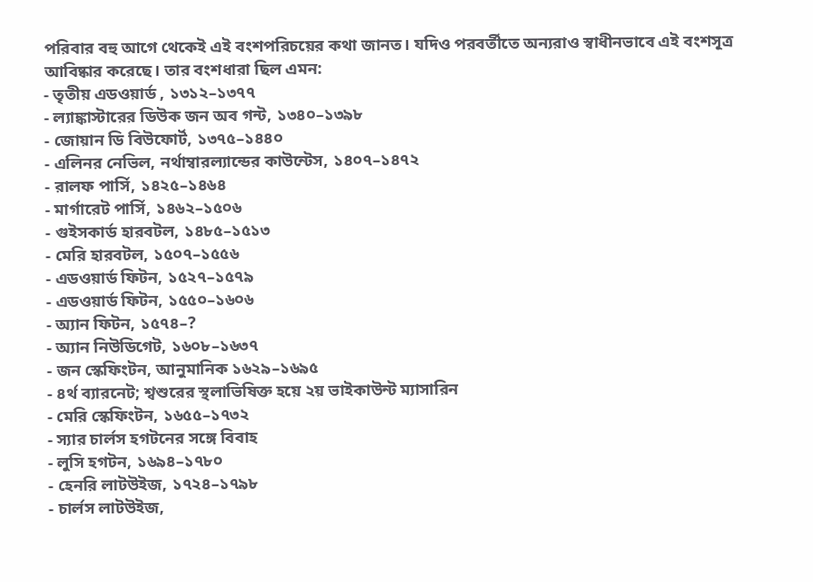পরিবার বহু আগে থেকেই এই বংশপরিচয়ের কথা জানত। যদিও পরবর্তীতে অন্যরাও স্বাধীনভাবে এই বংশসূত্র আবিষ্কার করেছে। তার বংশধারা ছিল এমন:
- তৃতীয় এডওয়ার্ড , ১৩১২–১৩৭৭
- ল্যাঙ্কাস্টারের ডিউক জন অব গন্ট, ১৩৪০–১৩৯৮
- জোয়ান ডি বিউফোর্ট, ১৩৭৫–১৪৪০
- এলিনর নেভিল, নর্থাম্বারল্যান্ডের কাউন্টেস, ১৪০৭–১৪৭২
- রালফ পার্সি, ১৪২৫–১৪৬৪
- মার্গারেট পার্সি, ১৪৬২–১৫০৬
- গুইসকার্ড হারবটল, ১৪৮৫–১৫১৩
- মেরি হারবটল, ১৫০৭–১৫৫৬
- এডওয়ার্ড ফিটন, ১৫২৭–১৫৭৯
- এডওয়ার্ড ফিটন, ১৫৫০–১৬০৬
- অ্যান ফিটন, ১৫৭৪–?
- অ্যান নিউডিগেট, ১৬০৮–১৬৩৭
- জন স্কেফিংটন, আনুমানিক ১৬২৯–১৬৯৫
- ৪র্থ ব্যারনেট; শ্বশুরের স্থলাভিষিক্ত হয়ে ২য় ভাইকাউন্ট ম্যাসারিন
- মেরি স্কেফিংটন, ১৬৫৫–১৭৩২
- স্যার চার্লস হগটনের সঙ্গে বিবাহ
- লুসি হগটন, ১৬৯৪–১৭৮০
- হেনরি লাটউইজ, ১৭২৪–১৭৯৮
- চার্লস লাটউইজ,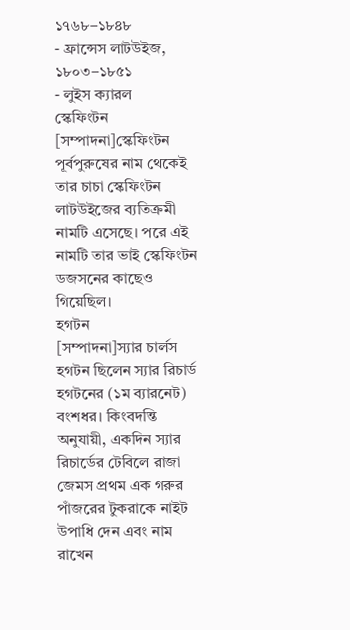১৭৬৮–১৮৪৮
- ফ্রান্সেস লাটউইজ, ১৮০৩–১৮৫১
- লুইস ক্যারল
স্কেফিংটন
[সম্পাদনা]স্কেফিংটন পূর্বপুরুষের নাম থেকেই তার চাচা স্কেফিংটন লাটউইজের ব্যতিক্রমী নামটি এসেছে। পরে এই নামটি তার ভাই স্কেফিংটন ডজসনের কাছেও গিয়েছিল।
হগটন
[সম্পাদনা]স্যার চার্লস হগটন ছিলেন স্যার রিচার্ড হগটনের (১ম ব্যারনেট) বংশধর। কিংবদন্তি অনুযায়ী, একদিন স্যার রিচার্ডের টেবিলে রাজা জেমস প্রথম এক গরুর পাঁজরের টুকরাকে নাইট উপাধি দেন এবং নাম রাখেন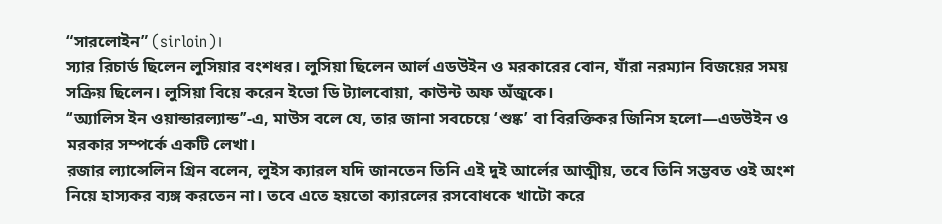“সারলোইন” (sirloin)।
স্যার রিচার্ড ছিলেন লুসিয়ার বংশধর। লুসিয়া ছিলেন আর্ল এডউইন ও মরকারের বোন, যাঁরা নরম্যান বিজয়ের সময় সক্রিয় ছিলেন। লুসিয়া বিয়ে করেন ইভো ডি ট্যালবোয়া, কাউন্ট অফ অঁজুকে।
‘‘অ্যালিস ইন ওয়ান্ডারল্যান্ড’’-এ, মাউস বলে যে, তার জানা সবচেয়ে ‘শুষ্ক’ বা বিরক্তিকর জিনিস হলো—এডউইন ও মরকার সম্পর্কে একটি লেখা।
রজার ল্যান্সেলিন গ্রিন বলেন, লুইস ক্যারল যদি জানতেন তিনি এই দুই আর্লের আত্মীয়, তবে তিনি সম্ভবত ওই অংশ নিয়ে হাস্যকর ব্যঙ্গ করতেন না। তবে এতে হয়তো ক্যারলের রসবোধকে খাটো করে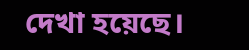দেখা হয়েছে।